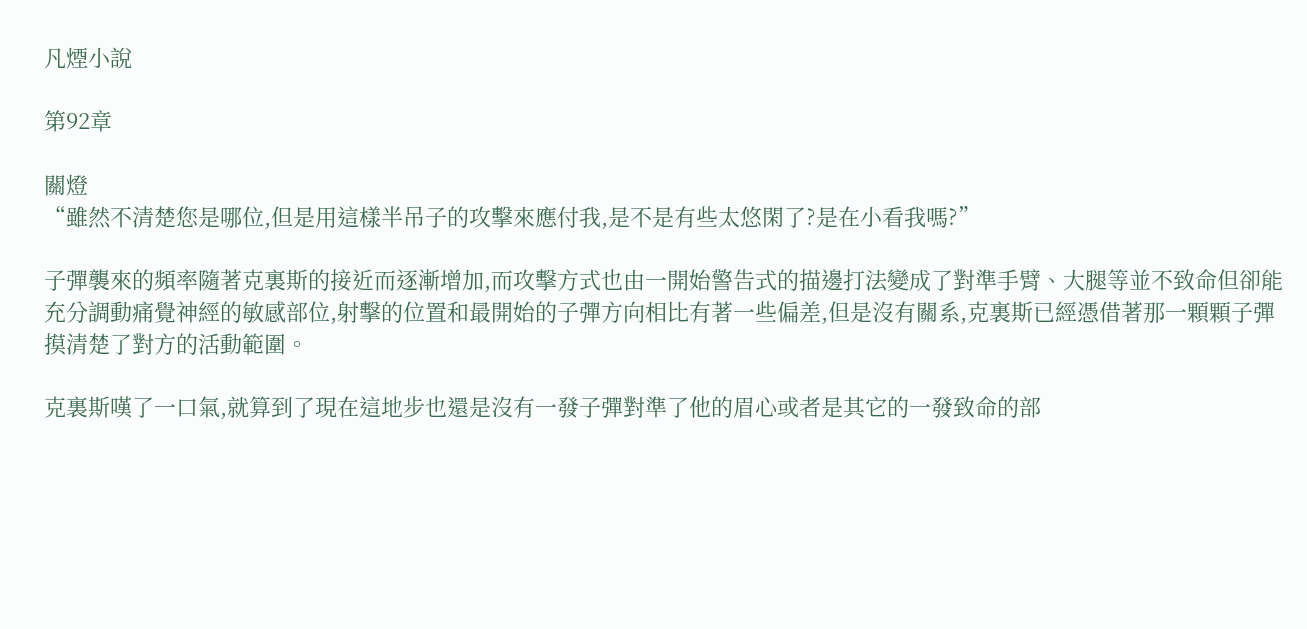凡煙小說

第92章

關燈
“雖然不清楚您是哪位,但是用這樣半吊子的攻擊來應付我,是不是有些太悠閑了?是在小看我嗎?”

子彈襲來的頻率隨著克裏斯的接近而逐漸增加,而攻擊方式也由一開始警告式的描邊打法變成了對準手臂、大腿等並不致命但卻能充分調動痛覺神經的敏感部位,射擊的位置和最開始的子彈方向相比有著一些偏差,但是沒有關系,克裏斯已經憑借著那一顆顆子彈摸清楚了對方的活動範圍。

克裏斯嘆了一口氣,就算到了現在這地步也還是沒有一發子彈對準了他的眉心或者是其它的一發致命的部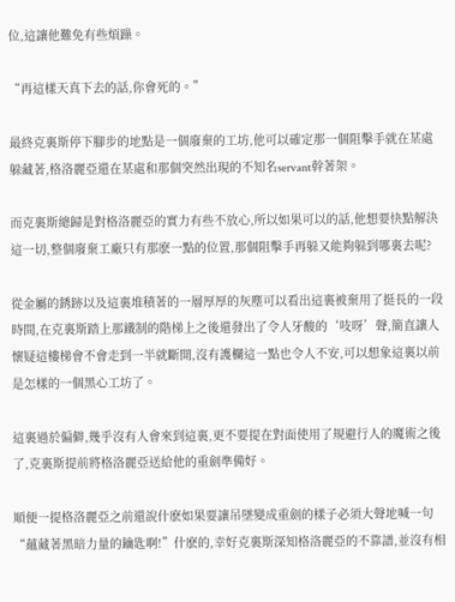位,這讓他難免有些煩躁。

“再這樣天真下去的話,你會死的。”

最終克裏斯停下腳步的地點是一個廢棄的工坊,他可以確定那一個阻擊手就在某處躲藏著,格洛麗亞還在某處和那個突然出現的不知名servant幹著架。

而克裏斯總歸是對格洛麗亞的實力有些不放心,所以如果可以的話,他想要快點解決這一切,整個廢棄工廠只有那麽一點的位置,那個阻擊手再躲又能夠躲到哪裏去呢?

從金屬的銹跡以及這裏堆積著的一層厚厚的灰塵可以看出這裏被棄用了挺長的一段時間,在克裏斯踏上那鐵制的階梯上之後還發出了令人牙酸的‘吱呀’聲,簡直讓人懷疑這樓梯會不會走到一半就斷開,沒有護欄這一點也令人不安,可以想象這裏以前是怎樣的一個黑心工坊了。

這裏過於偏僻,幾乎沒有人會來到這裏,更不要提在對面使用了規避行人的魔術之後了,克裏斯提前將格洛麗亞送給他的重劍準備好。

順便一提格洛麗亞之前還說什麽如果要讓吊墜變成重劍的樣子必須大聲地喊一句“蘊藏著黑暗力量的鑰匙啊!”什麽的,幸好克裏斯深知格洛麗亞的不靠譜,並沒有相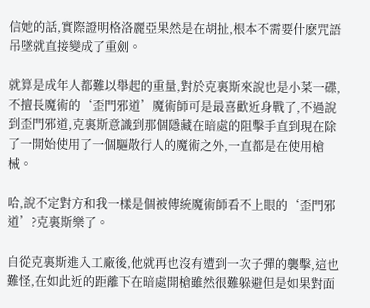信她的話,實際證明格洛麗亞果然是在胡扯,根本不需要什麽咒語吊墜就直接變成了重劍。

就算是成年人都難以舉起的重量,對於克裏斯來說也是小菜一碟,不擅長魔術的‘歪門邪道’魔術師可是最喜歡近身戰了,不過說到歪門邪道,克裏斯意識到那個隱藏在暗處的阻擊手直到現在除了一開始使用了一個驅散行人的魔術之外,一直都是在使用槍械。

哈,說不定對方和我一樣是個被傳統魔術師看不上眼的‘歪門邪道’?克裏斯樂了。

自從克裏斯進入工廠後,他就再也沒有遭到一次子彈的襲擊,這也難怪,在如此近的距離下在暗處開槍雖然很難躲避但是如果對面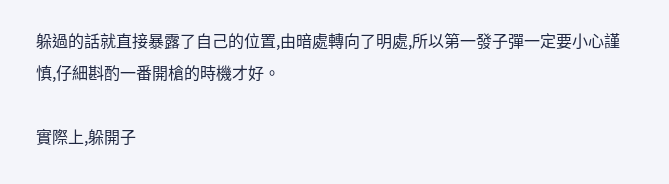躲過的話就直接暴露了自己的位置,由暗處轉向了明處,所以第一發子彈一定要小心謹慎,仔細斟酌一番開槍的時機才好。

實際上,躲開子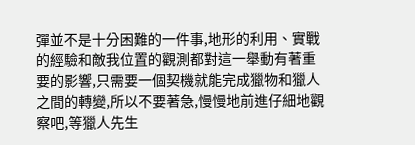彈並不是十分困難的一件事,地形的利用、實戰的經驗和敵我位置的觀測都對這一舉動有著重要的影響,只需要一個契機就能完成獵物和獵人之間的轉變,所以不要著急,慢慢地前進仔細地觀察吧,等獵人先生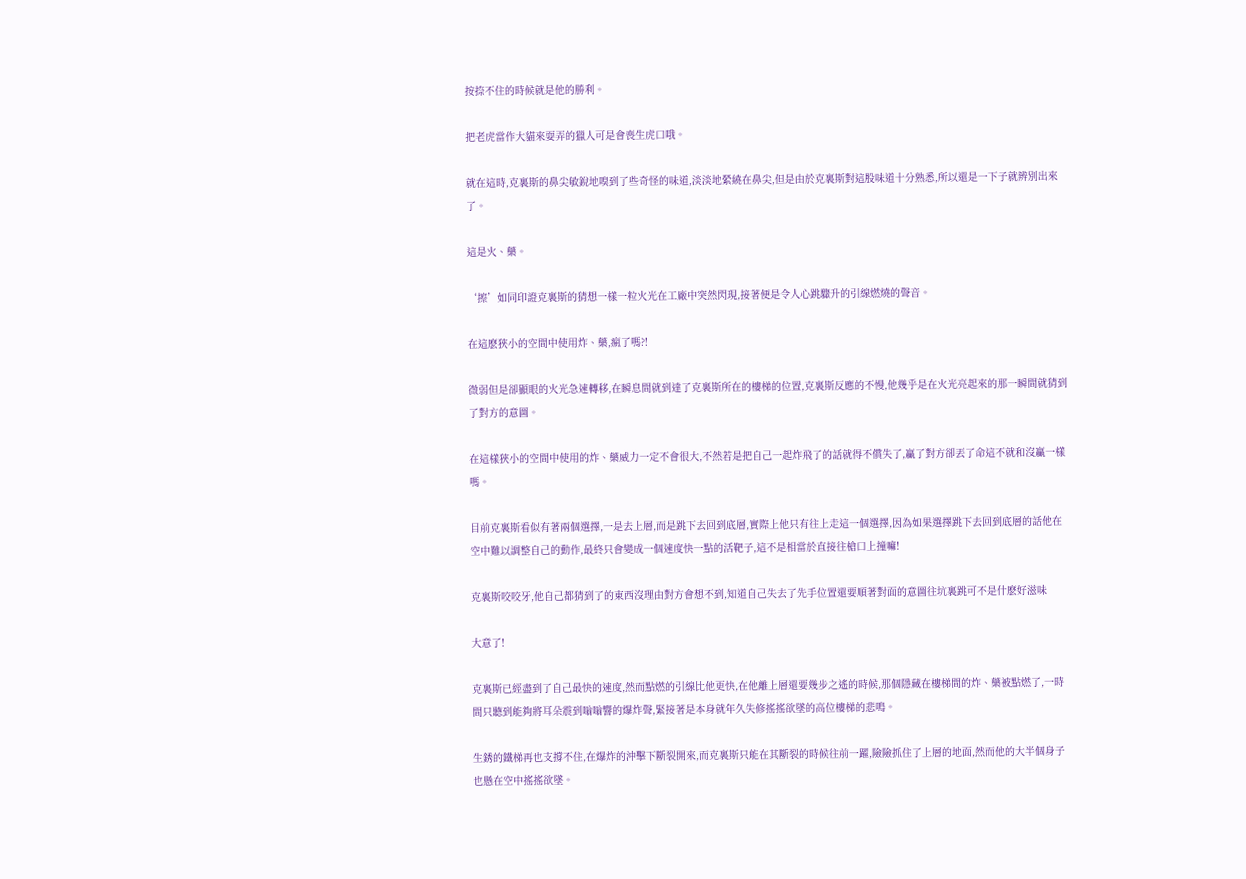按捺不住的時候就是他的勝利。

把老虎當作大貓來耍弄的獵人可是會喪生虎口哦。

就在這時,克裏斯的鼻尖敏銳地嗅到了些奇怪的味道,淡淡地縈繞在鼻尖,但是由於克裏斯對這股味道十分熟悉,所以還是一下子就辨別出來了。

這是火、藥。

‘擦’如同印證克裏斯的猜想一樣一粒火光在工廠中突然閃現,接著便是令人心跳驟升的引線燃燒的聲音。

在這麽狹小的空間中使用炸、藥,瘋了嗎?!

微弱但是卻顯眼的火光急速轉移,在瞬息間就到達了克裏斯所在的樓梯的位置,克裏斯反應的不慢,他幾乎是在火光亮起來的那一瞬間就猜到了對方的意圖。

在這樣狹小的空間中使用的炸、藥威力一定不會很大,不然若是把自己一起炸飛了的話就得不償失了,贏了對方卻丟了命這不就和沒贏一樣嗎。

目前克裏斯看似有著兩個選擇,一是去上層,而是跳下去回到底層,實際上他只有往上走這一個選擇,因為如果選擇跳下去回到底層的話他在空中難以調整自己的動作,最終只會變成一個速度快一點的活靶子,這不是相當於直接往槍口上撞嘛!

克裏斯咬咬牙,他自己都猜到了的東西沒理由對方會想不到,知道自己失去了先手位置還要順著對面的意圖往坑裏跳可不是什麽好滋味

大意了!

克裏斯已經盡到了自己最快的速度,然而點燃的引線比他更快,在他離上層還要幾步之遙的時候,那個隱藏在樓梯間的炸、藥被點燃了,一時間只聽到能夠將耳朵震到嗡嗡響的爆炸聲,緊接著是本身就年久失修搖搖欲墜的高位樓梯的悲鳴。

生銹的鐵梯再也支撐不住,在爆炸的沖擊下斷裂開來,而克裏斯只能在其斷裂的時候往前一躍,險險抓住了上層的地面,然而他的大半個身子也懸在空中搖搖欲墜。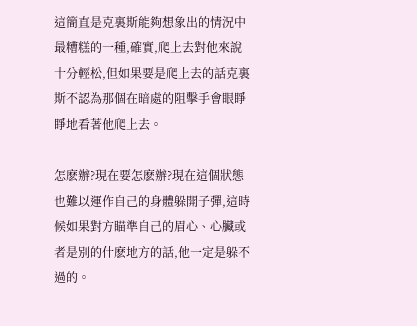這簡直是克裏斯能夠想象出的情況中最糟糕的一種,確實,爬上去對他來說十分輕松,但如果要是爬上去的話克裏斯不認為那個在暗處的阻擊手會眼睜睜地看著他爬上去。

怎麽辦?現在要怎麽辦?現在這個狀態也難以運作自己的身體躲開子彈,這時候如果對方瞄準自己的眉心、心臟或者是別的什麽地方的話,他一定是躲不過的。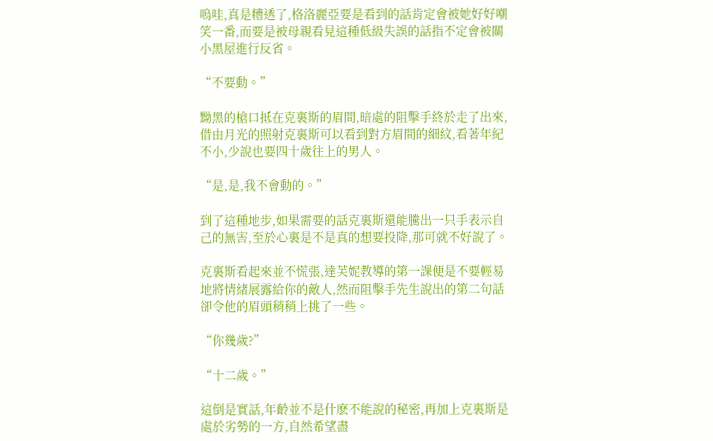嗚哇,真是糟透了,格洛麗亞要是看到的話肯定會被她好好嘲笑一番,而要是被母親看見這種低級失誤的話指不定會被關小黑屋進行反省。

“不要動。”

黝黑的槍口抵在克裏斯的眉間,暗處的阻擊手終於走了出來,借由月光的照射克裏斯可以看到對方眉間的細紋,看著年紀不小,少說也要四十歲往上的男人。

“是,是,我不會動的。”

到了這種地步,如果需要的話克裏斯還能騰出一只手表示自己的無害,至於心裏是不是真的想要投降,那可就不好說了。

克裏斯看起來並不慌張,達芙妮教導的第一課便是不要輕易地將情緒展露給你的敵人,然而阻擊手先生說出的第二句話卻令他的眉頭稍稍上挑了一些。

“你幾歲?”

“十二歲。”

這倒是實話,年齡並不是什麽不能說的秘密,再加上克裏斯是處於劣勢的一方,自然希望盡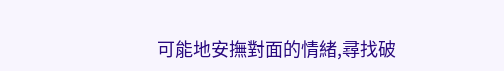可能地安撫對面的情緒,尋找破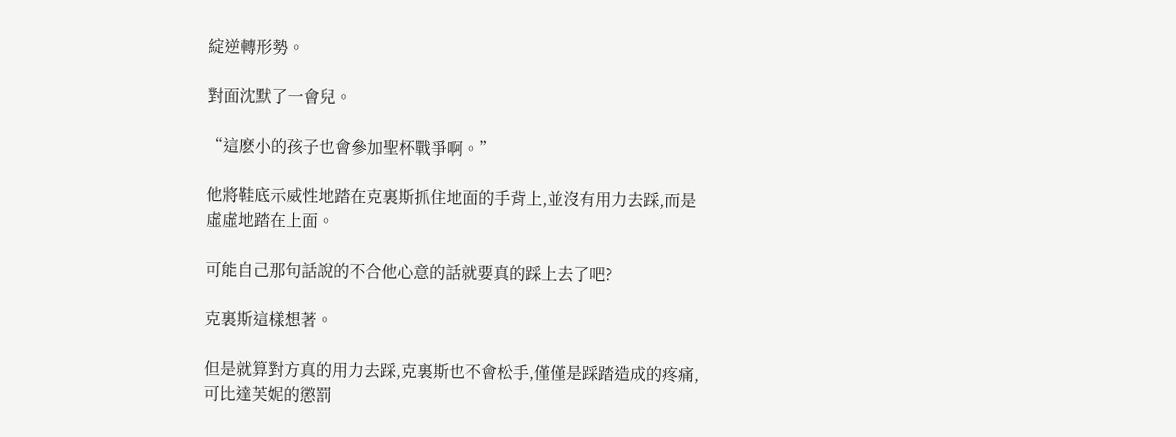綻逆轉形勢。

對面沈默了一會兒。

“這麽小的孩子也會參加聖杯戰爭啊。”

他將鞋底示威性地踏在克裏斯抓住地面的手背上,並沒有用力去踩,而是虛虛地踏在上面。

可能自己那句話說的不合他心意的話就要真的踩上去了吧?

克裏斯這樣想著。

但是就算對方真的用力去踩,克裏斯也不會松手,僅僅是踩踏造成的疼痛,可比達芙妮的懲罰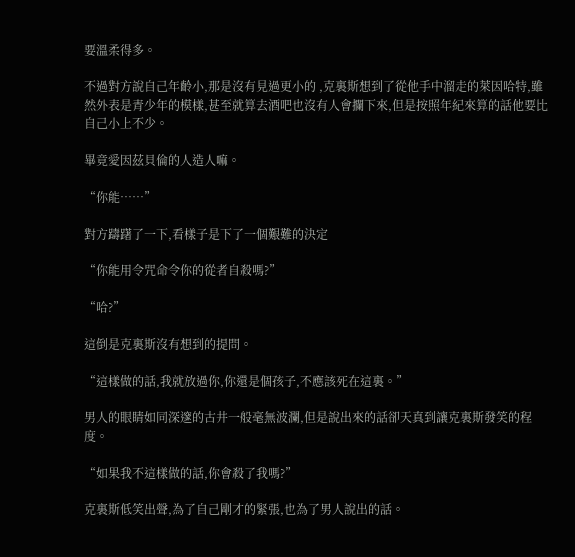要溫柔得多。

不過對方說自己年齡小,那是沒有見過更小的 ,克裏斯想到了從他手中溜走的萊因哈特,雖然外表是青少年的模樣,甚至就算去酒吧也沒有人會攔下來,但是按照年紀來算的話他要比自己小上不少。

畢竟愛因茲貝倫的人造人嘛。

“你能……”

對方躊躇了一下,看樣子是下了一個艱難的決定

“你能用令咒命令你的從者自殺嗎?”

“哈?”

這倒是克裏斯沒有想到的提問。

“這樣做的話,我就放過你,你還是個孩子,不應該死在這裏。”

男人的眼睛如同深邃的古井一般毫無波瀾,但是說出來的話卻天真到讓克裏斯發笑的程度。

“如果我不這樣做的話,你會殺了我嗎?”

克裏斯低笑出聲,為了自己剛才的緊張,也為了男人說出的話。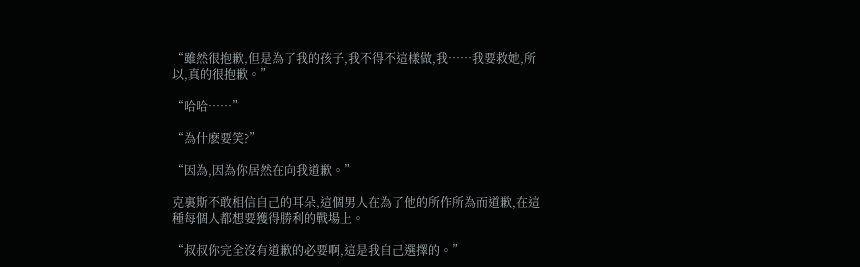“雖然很抱歉,但是為了我的孩子,我不得不這樣做,我……我要救她,所以,真的很抱歉。”

“哈哈……”

“為什麽要笑?”

“因為,因為你居然在向我道歉。”

克裏斯不敢相信自己的耳朵,這個男人在為了他的所作所為而道歉,在這種每個人都想要獲得勝利的戰場上。

“叔叔你完全沒有道歉的必要啊,這是我自己選擇的。”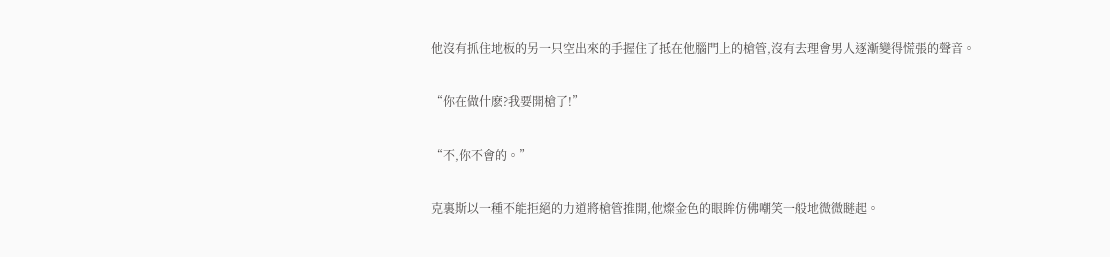他沒有抓住地板的另一只空出來的手握住了抵在他腦門上的槍管,沒有去理會男人逐漸變得慌張的聲音。

“你在做什麽?我要開槍了!”

“不,你不會的。”

克裏斯以一種不能拒絕的力道將槍管推開,他燦金色的眼眸仿佛嘲笑一般地微微瞇起。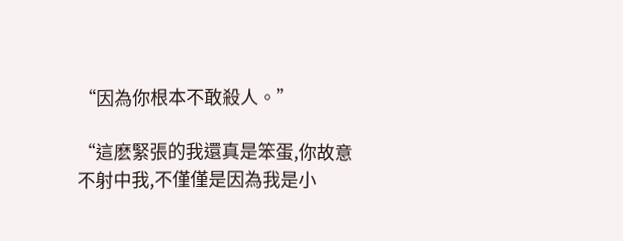“因為你根本不敢殺人。”

“這麽緊張的我還真是笨蛋,你故意不射中我,不僅僅是因為我是小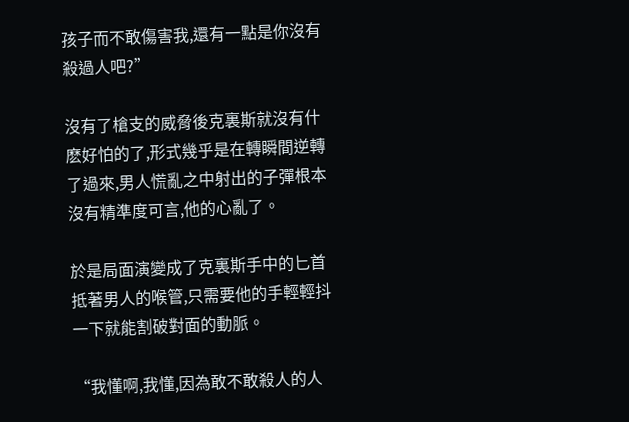孩子而不敢傷害我,還有一點是你沒有殺過人吧?”

沒有了槍支的威脅後克裏斯就沒有什麽好怕的了,形式幾乎是在轉瞬間逆轉了過來,男人慌亂之中射出的子彈根本沒有精準度可言,他的心亂了。

於是局面演變成了克裏斯手中的匕首抵著男人的喉管,只需要他的手輕輕抖一下就能割破對面的動脈。

“我懂啊,我懂,因為敢不敢殺人的人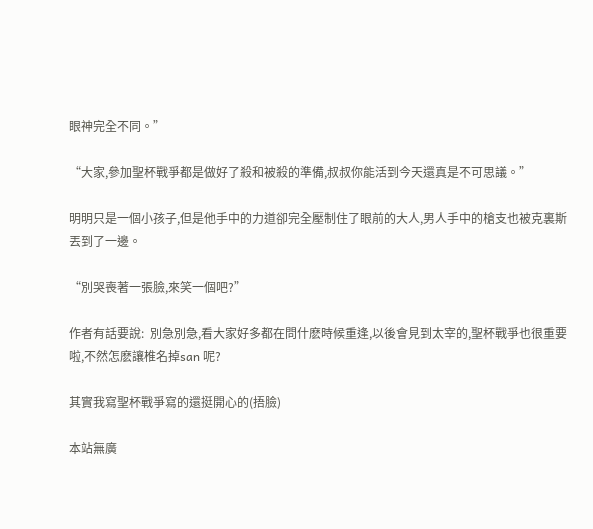眼神完全不同。”

“大家,參加聖杯戰爭都是做好了殺和被殺的準備,叔叔你能活到今天還真是不可思議。”

明明只是一個小孩子,但是他手中的力道卻完全壓制住了眼前的大人,男人手中的槍支也被克裏斯丟到了一邊。

“別哭喪著一張臉,來笑一個吧?”

作者有話要說:  別急別急,看大家好多都在問什麽時候重逢,以後會見到太宰的,聖杯戰爭也很重要啦,不然怎麽讓椎名掉san 呢?

其實我寫聖杯戰爭寫的還挺開心的(捂臉)

本站無廣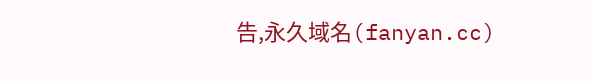告,永久域名(fanyan.cc)